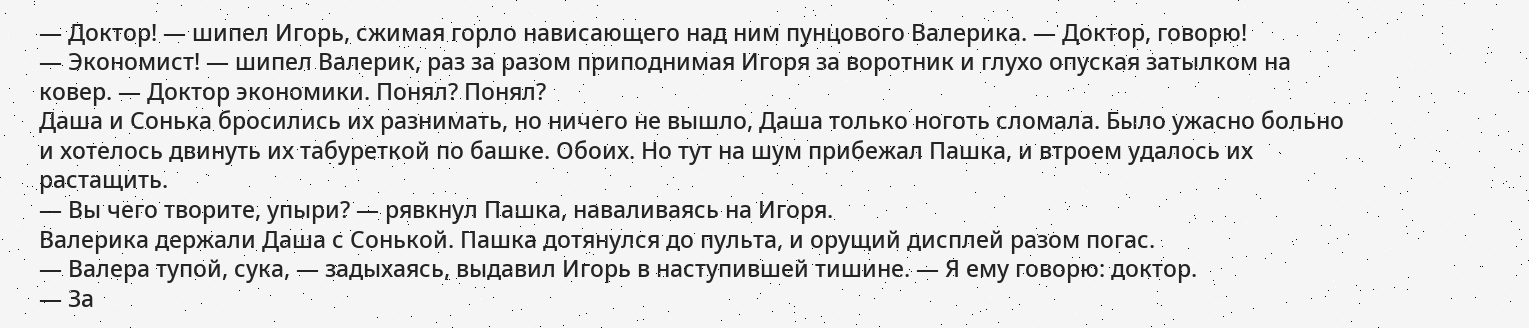— Доктор! — шипел Игорь, сжимая горло нависающего над ним пунцового Валерика. — Доктор, говорю!
— Экономист! — шипел Валерик, раз за разом приподнимая Игоря за воротник и глухо опуская затылком на ковер. — Доктор экономики. Понял? Понял?
Даша и Сонька бросились их разнимать, но ничего не вышло, Даша только ноготь сломала. Было ужасно больно и хотелось двинуть их табуреткой по башке. Обоих. Но тут на шум прибежал Пашка, и втроем удалось их растащить.
— Вы чего творите, упыри? — рявкнул Пашка, наваливаясь на Игоря.
Валерика держали Даша с Сонькой. Пашка дотянулся до пульта, и орущий дисплей разом погас.
— Валера тупой, сука, — задыхаясь, выдавил Игорь в наступившей тишине. — Я ему говорю: доктор.
— За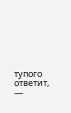тупого ответит, —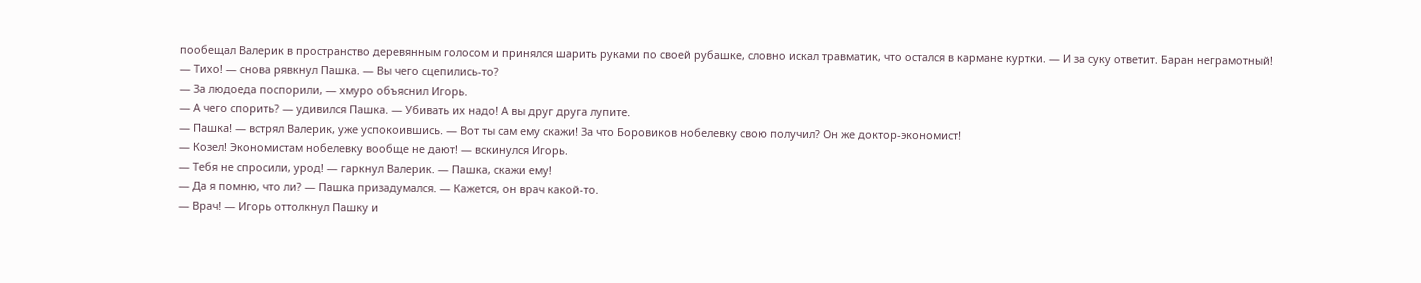пообещал Валерик в пространство деревянным голосом и принялся шарить руками по своей рубашке, словно искал травматик, что остался в кармане куртки. — И за суку ответит. Баран неграмотный!
— Тихо! — снова рявкнул Пашка. — Вы чего сцепились-то?
— За людоеда поспорили, — хмуро объяснил Игорь.
— А чего спорить? — удивился Пашка. — Убивать их надо! А вы друг друга лупите.
— Пашка! — встрял Валерик, уже успокоившись. — Вот ты сам ему скажи! За что Боровиков нобелевку свою получил? Он же доктор-экономист!
— Козел! Экономистам нобелевку вообще не дают! — вскинулся Игорь.
— Тебя не спросили, урод! — гаркнул Валерик. — Пашка, скажи ему!
— Да я помню, что ли? — Пашка призадумался. — Кажется, он врач какой-то.
— Врач! — Игорь оттолкнул Пашку и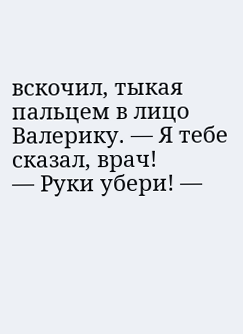вскочил, тыкая пальцем в лицо Валерику. — Я тебе сказал, врач!
— Руки убери! —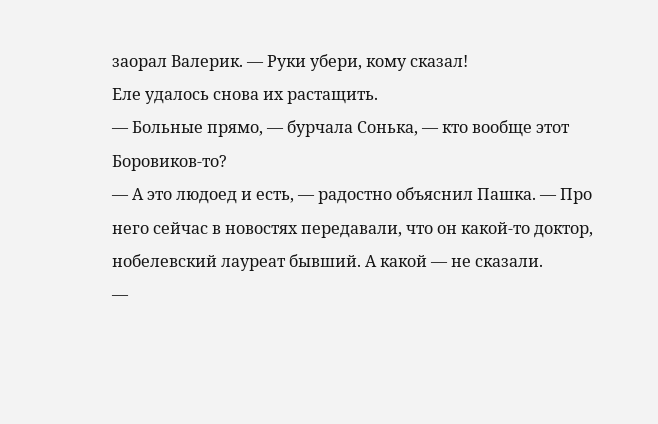заорал Валерик. — Руки убери, кому сказал!
Еле удалось снова их растащить.
— Больные прямо, — бурчала Сонька, — кто вообще этот Боровиков-то?
— А это людоед и есть, — радостно объяснил Пашка. — Про него сейчас в новостях передавали, что он какой-то доктор, нобелевский лауреат бывший. А какой — не сказали.
—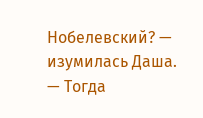Нобелевский? — изумилась Даша. — Тогда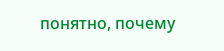понятно, почему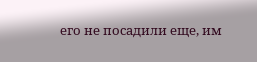его не посадили еще, им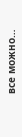все можно…